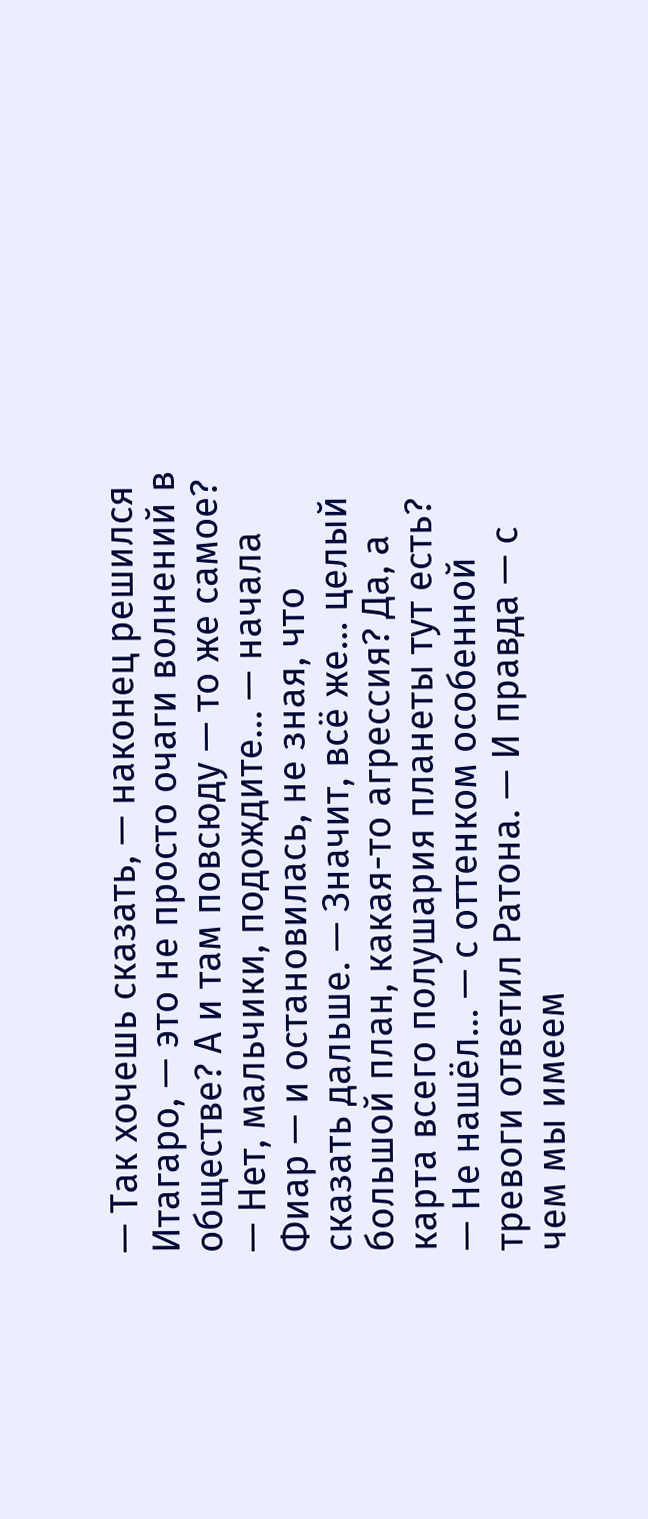— Так хочешь сказать, — наконец решился Итагаро, — это не просто очаги волнений в обществе? А и там повсюду — то же самое?
— Нет, мальчики, подождите… — начала Фиар — и остановилась, не зная, что сказать дальше. — Значит, всё же… целый большой план, какая-то агрессия? Да, а карта всего полушария планеты тут есть?
— Не нашёл… — с оттенком особенной тревоги ответил Ратона. — И правда — с чем мы имеем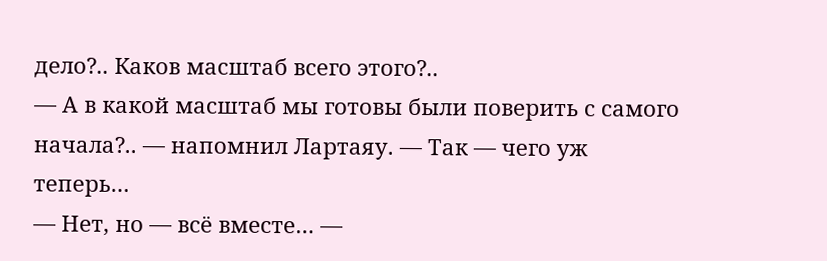дело?.. Каков масштаб всего этого?..
— А в какой масштаб мы готовы были поверить с самого начала?.. — напомнил Лартаяу. — Так — чего уж теперь…
— Нет, но — всё вместе… —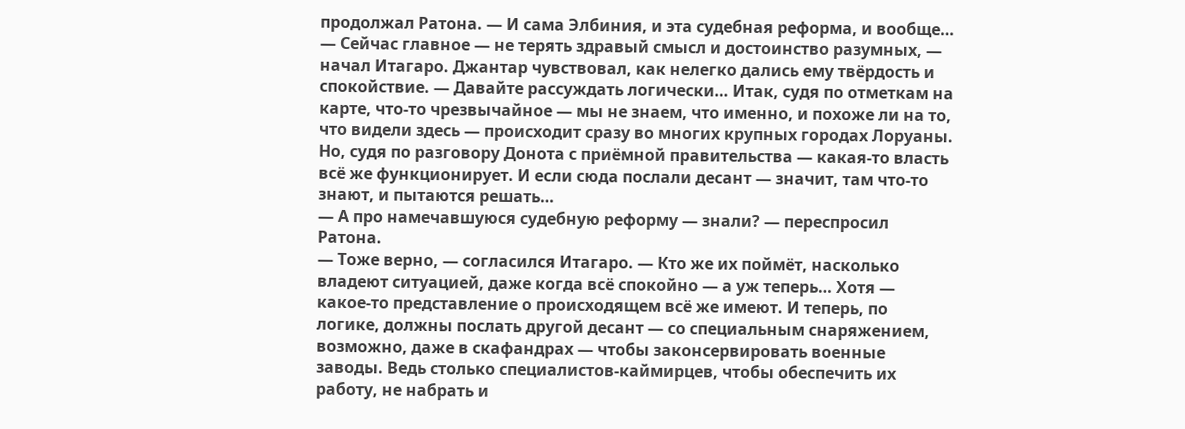продолжал Ратона. — И сама Элбиния, и эта судебная реформа, и вообще…
— Сейчас главное — не терять здравый смысл и достоинство разумных, — начал Итагаро. Джантар чувствовал, как нелегко дались ему твёрдость и спокойствие. — Давайте рассуждать логически… Итак, судя по отметкам на карте, что-то чрезвычайное — мы не знаем, что именно, и похоже ли на то, что видели здесь — происходит сразу во многих крупных городах Лоруаны. Но, судя по разговору Донота с приёмной правительства — какая-то власть всё же функционирует. И если сюда послали десант — значит, там что-то знают, и пытаются решать…
— А про намечавшуюся судебную реформу — знали? — переспросил Ратона.
— Тоже верно, — согласился Итагаро. — Кто же их поймёт, насколько владеют ситуацией, даже когда всё спокойно — а уж теперь… Хотя — какое-то представление о происходящем всё же имеют. И теперь, по логике, должны послать другой десант — со специальным снаряжением, возможно, даже в скафандрах — чтобы законсервировать военные заводы. Ведь столько специалистов-каймирцев, чтобы обеспечить их работу, не набрать и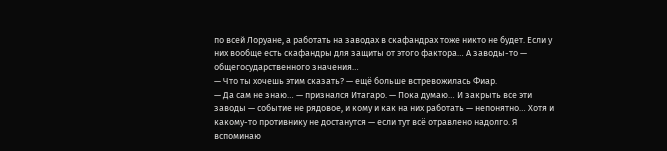по всей Лоруане, а работать на заводах в скафандрах тоже никто не будет. Если у них вообще есть скафандры для защиты от этого фактора… А заводы-то — общегосударственного значения…
— Что ты хочешь этим сказать? — ещё больше встревожилась Фиар.
— Да сам не знаю… — признался Итагаро. — Пока думаю… И закрыть все эти заводы — событие не рядовое, и кому и как на них работать — непонятно… Хотя и какому-то противнику не достанутся — если тут всё отравлено надолго. Я вспоминаю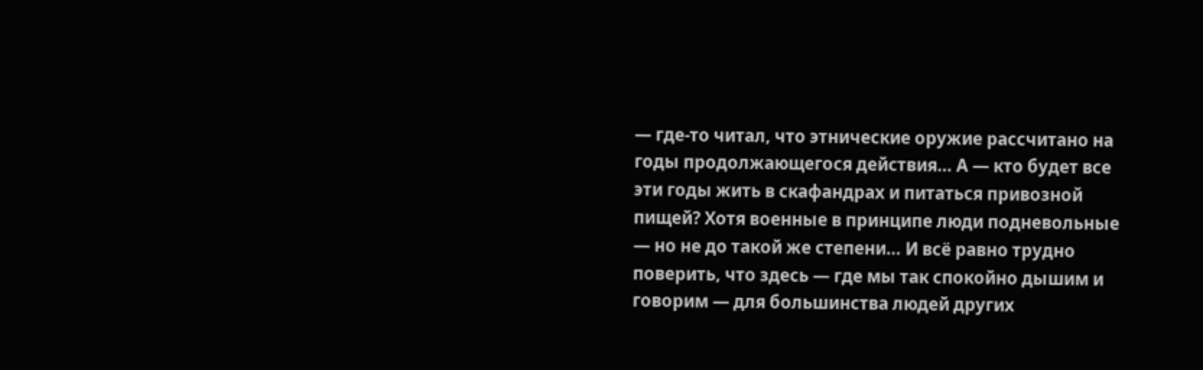— где-то читал, что этнические оружие рассчитано на годы продолжающегося действия… А — кто будет все эти годы жить в скафандрах и питаться привозной пищей? Хотя военные в принципе люди подневольные — но не до такой же степени… И всё равно трудно поверить, что здесь — где мы так спокойно дышим и говорим — для большинства людей других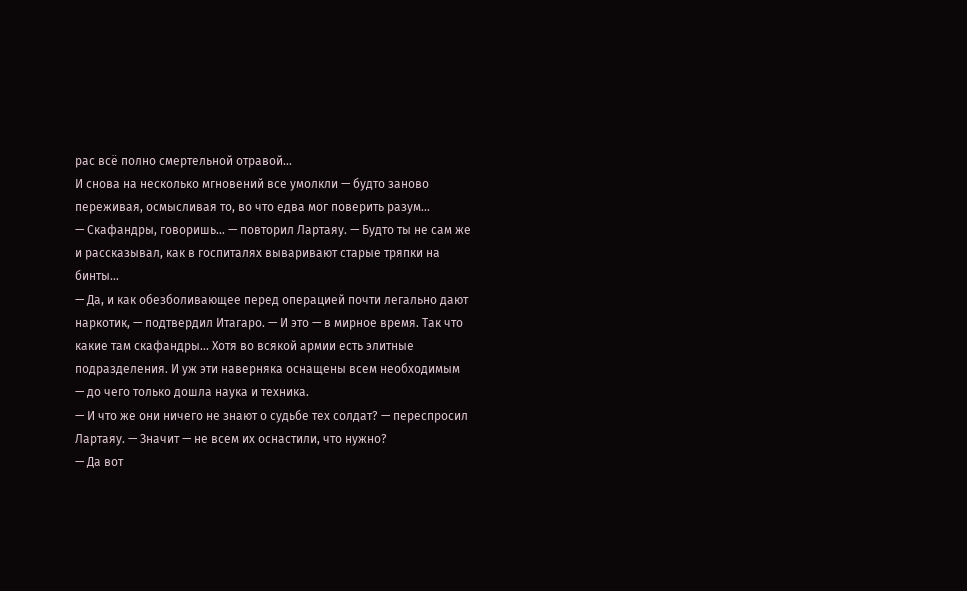рас всё полно смертельной отравой…
И снова на несколько мгновений все умолкли — будто заново переживая, осмысливая то, во что едва мог поверить разум…
— Скафандры, говоришь… — повторил Лартаяу. — Будто ты не сам же и рассказывал, как в госпиталях вываривают старые тряпки на бинты…
— Да, и как обезболивающее перед операцией почти легально дают наркотик, — подтвердил Итагаро. — И это — в мирное время. Так что какие там скафандры… Хотя во всякой армии есть элитные подразделения. И уж эти наверняка оснащены всем необходимым — до чего только дошла наука и техника.
— И что же они ничего не знают о судьбе тех солдат? — переспросил Лартаяу. — Значит — не всем их оснастили, что нужно?
— Да вот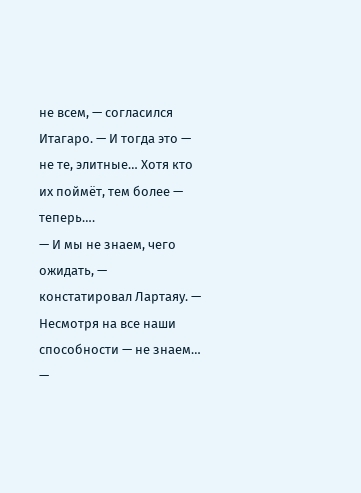не всем, — согласился Итагаро. — И тогда это — не те, элитные… Хотя кто их поймёт, тем более — теперь….
— И мы не знаем, чего ожидать, — констатировал Лартаяу. — Несмотря на все наши способности — не знаем…
—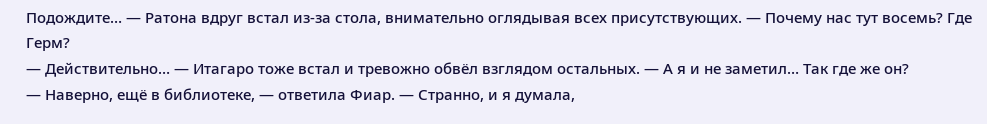Подождите… — Ратона вдруг встал из-за стола, внимательно оглядывая всех присутствующих. — Почему нас тут восемь? Где Герм?
— Действительно… — Итагаро тоже встал и тревожно обвёл взглядом остальных. — А я и не заметил… Так где же он?
— Наверно, ещё в библиотеке, — ответила Фиар. — Странно, и я думала,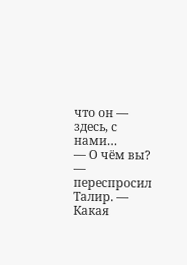что он — здесь, с нами…
— О чём вы? — переспросил Талир. — Какая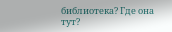библиотека? Где она тут?